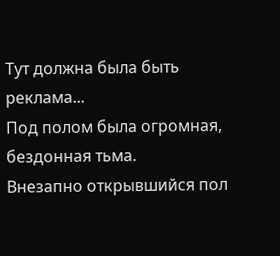Тут должна была быть реклама...
Под полом была огромная, бездонная тьма.
Внезапно открывшийся пол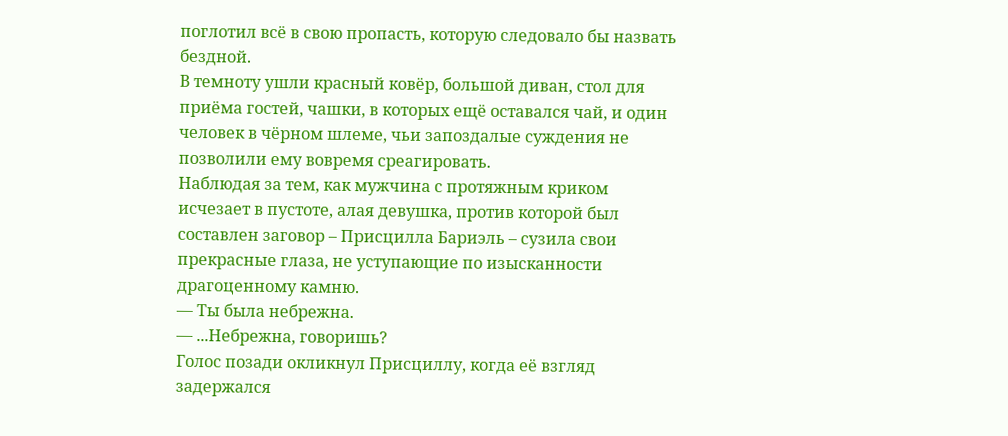поглотил всё в свою пропасть, которую следовало бы назвать бездной.
В темноту ушли красный ковёр, большой диван, стол для приёма гостей, чашки, в которых ещё оставался чай, и один человек в чёрном шлеме, чьи запоздалые суждения не позволили ему вовремя среагировать.
Наблюдая за тем, как мужчина с протяжным криком исчезает в пустоте, алая девушка, против которой был составлен заговор – Присцилла Бариэль – сузила свои прекрасные глаза, не уступающие по изысканности драгоценному камню.
— Ты была небрежна.
— ...Небрежна, говоришь?
Голос позади окликнул Присциллу, когда её взгляд задержался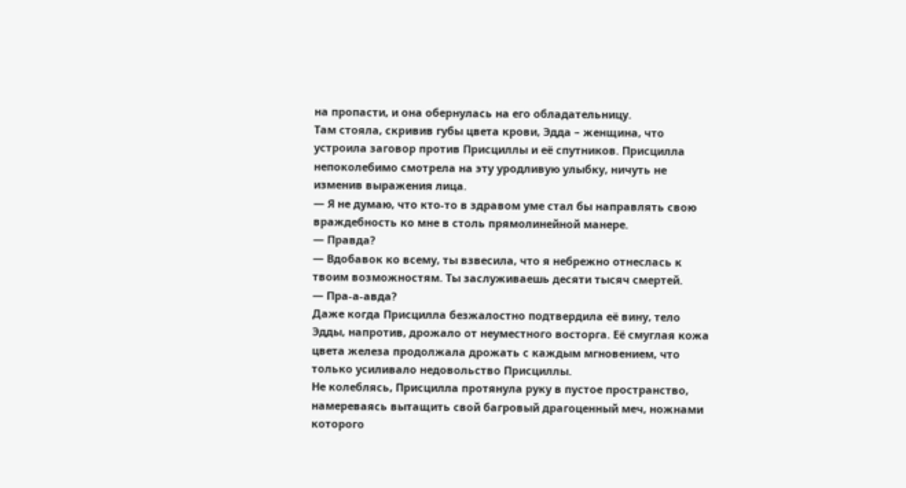на пропасти, и она обернулась на его обладательницу.
Там стояла, скривив губы цвета крови, Эдда – женщина, что устроила заговор против Присциллы и её спутников. Присцилла непоколебимо смотрела на эту уродливую улыбку, ничуть не изменив выражения лица.
— Я не думаю, что кто-то в здравом уме стал бы направлять свою враждебность ко мне в столь прямолинейной манере.
— Правда?
— Вдобавок ко всему, ты взвесила, что я небрежно отнеслась к твоим возможностям. Ты заслуживаешь десяти тысяч смертей.
— Пра-а-авда?
Даже когда Присцилла безжалостно подтвердила её вину, тело Эдды, напротив, дрожало от неуместного восторга. Её смуглая кожа цвета железа продолжала дрожать с каждым мгновением, что только усиливало недовольство Присциллы.
Не колеблясь, Присцилла протянула руку в пустое пространство, намереваясь вытащить свой багровый драгоценный меч, ножнами которого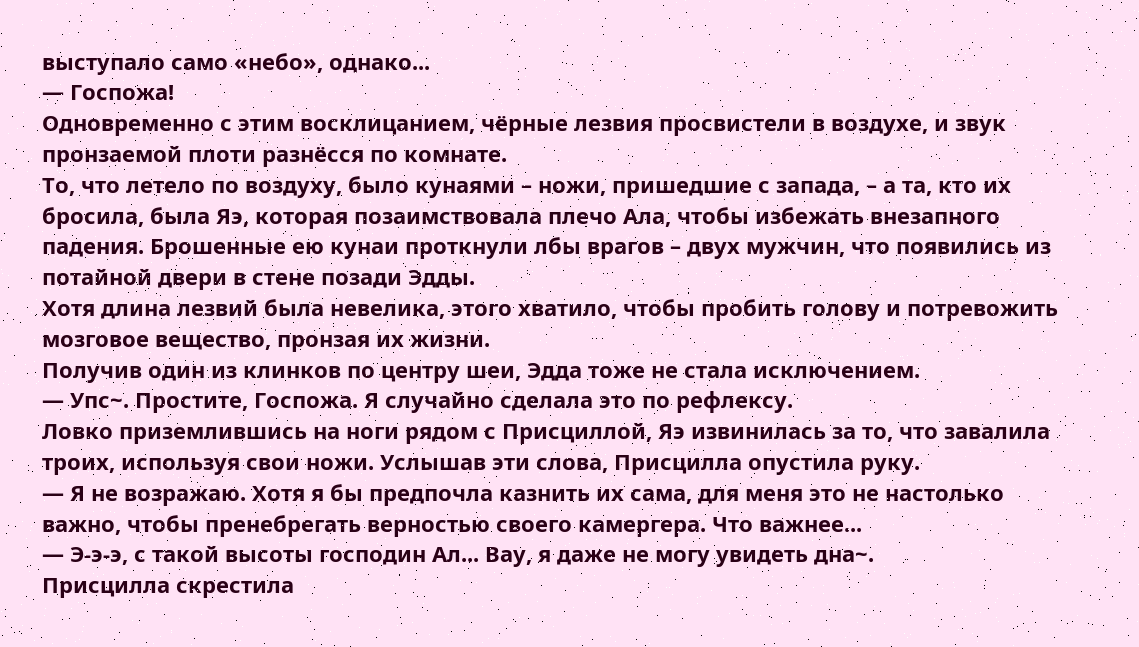выступало само «небо», однако...
— Госпожа!
Одновременно с этим восклицанием, чёрные лезвия просвистели в воздухе, и звук пронзаемой плоти разнёсся по комнате.
То, что летело по воздуху, было кунаями – ножи, пришедшие с запада, – а та, кто их бросила, была Яэ, которая позаимствовала плечо Ала, чтобы избежать внезапного падения. Брошенные ею кунаи проткнули лбы врагов – двух мужчин, что появились из потайной двери в стене позади Эдды.
Хотя длина лезвий была невелика, этого хватило, чтобы пробить голову и потревожить мозговое вещество, пронзая их жизни.
Получив один из клинков по центру шеи, Эдда тоже не стала исключением.
— Упс~. Простите, Госпожа. Я случайно сделала это по рефлексу.
Ловко приземлившись на ноги рядом с Присциллой, Яэ извинилась за то, что завалила троих, используя свои ножи. Услышав эти слова, Присцилла опустила руку.
— Я не возражаю. Хотя я бы предпочла казнить их сама, для меня это не настолько важно, чтобы пренебрегать верностью своего камергера. Что важнее...
— Э-э-э, с такой высоты господин Ал... Вау, я даже не могу увидеть дна~.
Присцилла скрестила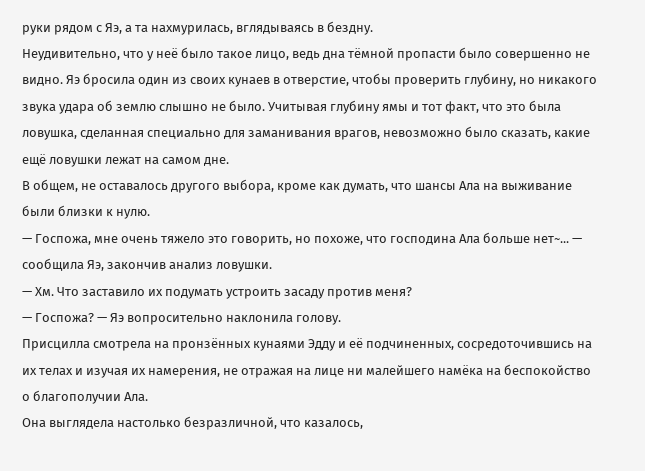руки рядом с Яэ, а та нахмурилась, вглядываясь в бездну.
Неудивительно, что у неё было такое лицо, ведь дна тёмной пропасти было совершенно не видно. Яэ бросила один из своих кунаев в отверстие, чтобы проверить глубину, но никакого звука удара об землю слышно не было. Учитывая глубину ямы и тот факт, что это была ловушка, сделанная специально для заманивания врагов, невозможно было сказать, какие ещё ловушки лежат на самом дне.
В общем, не оставалось другого выбора, кроме как думать, что шансы Ала на выживание были близки к нулю.
— Госпожа, мне очень тяжело это говорить, но похоже, что господина Ала больше нет~... — сообщила Яэ, закончив анализ ловушки.
— Хм. Что заставило их подумать устроить засаду против меня?
— Госпожа? — Яэ вопросительно наклонила голову.
Присцилла смотрела на пронзённых кунаями Эдду и её подчиненных, сосредоточившись на их телах и изучая их намерения, не отражая на лице ни малейшего намёка на беспокойство о благополучии Ала.
Она выглядела настолько безразличной, что казалось,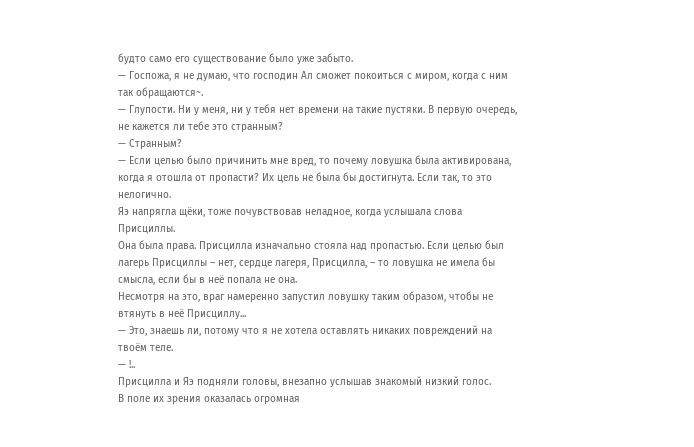будто само его существование было уже забыто.
— Госпожа, я не думаю, что господин Ал сможет покоиться с миром, когда с ним так обращаются~.
— Глупости. Ни у меня, ни у тебя нет времени на такие пустяки. В первую очередь, не кажется ли тебе это странным?
— Странным?
— Если целью было причинить мне вред, то почему ловушка была активирована, когда я отошла от пропасти? Их цель не была бы достигнута. Если так, то это нелогично.
Яэ напрягла щёки, тоже почувствовав неладное, когда услышала слова Присциллы.
Она была права. Присцилла изначально стояла над пропастью. Если целью был лагерь Присциллы – нет, сердце лагеря, Присцилла, – то ловушка не имела бы смысла, если бы в неё попала не она.
Несмотря на это, враг намеренно запустил ловушку таким образом, чтобы не втянуть в неё Присциллу...
— Это, знаешь ли, потому что я не хотела оставлять никаких повреждений на твоём теле.
— !..
Присцилла и Яэ подняли головы, внезапно услышав знакомый низкий голос.
В поле их зрения оказалась огромная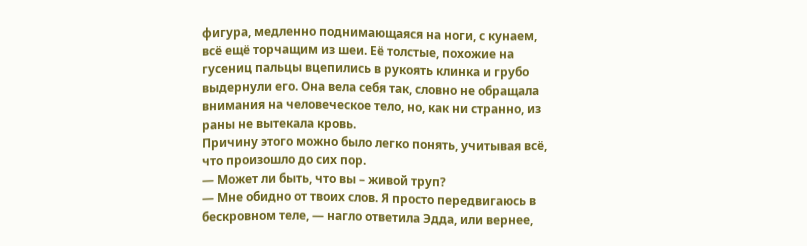фигура, медленно поднимающаяся на ноги, с кунаем, всё ещё торчащим из шеи. Её толстые, похожие на гусениц пальцы вцепились в рукоять клинка и грубо выдернули его. Она вела себя так, словно не обращала внимания на человеческое тело, но, как ни странно, из раны не вытекала кровь.
Причину этого можно было легко понять, учитывая всё, что произошло до сих пор.
— Может ли быть, что вы – живой труп?
— Мне обидно от твоих слов. Я просто передвигаюсь в бескровном теле, — нагло ответила Эдда, или вернее,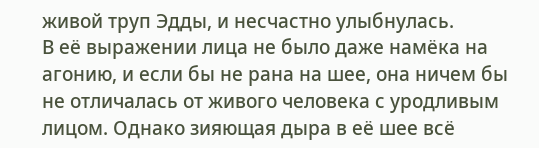живой труп Эдды, и несчастно улыбнулась.
В её выражении лица не было даже намёка на агонию, и если бы не рана на шее, она ничем бы не отличалась от живого человека с уродливым лицом. Однако зияющая дыра в её шее всё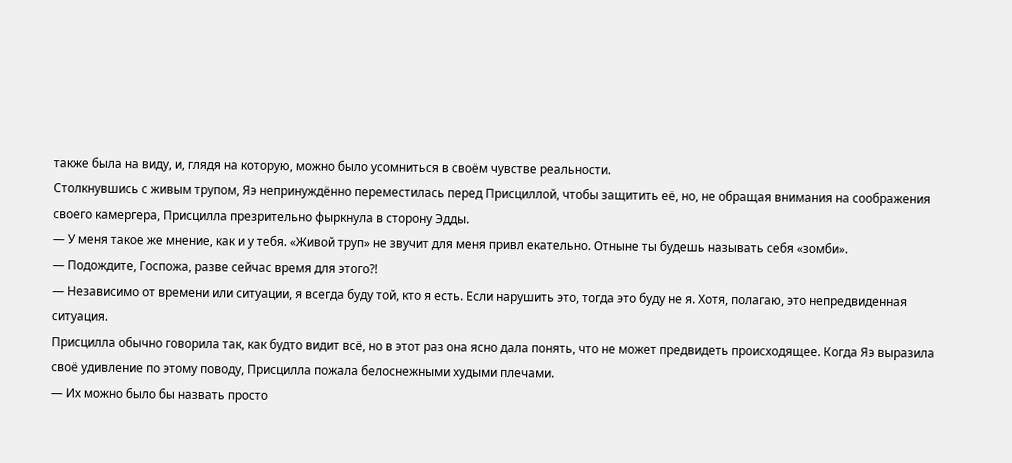также была на виду, и, глядя на которую, можно было усомниться в своём чувстве реальности.
Столкнувшись с живым трупом, Яэ непринуждённо переместилась перед Присциллой, чтобы защитить её, но, не обращая внимания на соображения своего камергера, Присцилла презрительно фыркнула в сторону Эдды.
— У меня такое же мнение, как и у тебя. «Живой труп» не звучит для меня привл екательно. Отныне ты будешь называть себя «зомби».
— Подождите, Госпожа, разве сейчас время для этого?!
— Независимо от времени или ситуации, я всегда буду той, кто я есть. Если нарушить это, тогда это буду не я. Хотя, полагаю, это непредвиденная ситуация.
Присцилла обычно говорила так, как будто видит всё, но в этот раз она ясно дала понять, что не может предвидеть происходящее. Когда Яэ выразила своё удивление по этому поводу, Присцилла пожала белоснежными худыми плечами.
— Их можно было бы назвать просто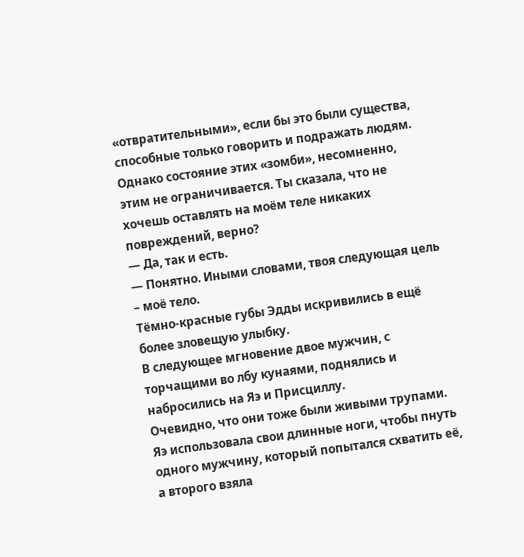«отвратительными», если бы это были существа, способные только говорить и подражать людям. Однако состояние этих «зомби», несомненно, этим не ограничивается. Ты сказала, что не хочешь оставлять на моём теле никаких повреждений, верно?
— Да, так и есть.
— Понятно. Иными словами, твоя следующая цель – моё тело.
Тёмно-красные губы Эдды искривились в ещё более зловещую улыбку.
В следующее мгновение двое мужчин, с торчащими во лбу кунаями, поднялись и набросились на Яэ и Присциллу.
Очевидно, что они тоже были живыми трупами.
Яэ использовала свои длинные ноги, чтобы пнуть одного мужчину, который попытался схватить её, а второго взяла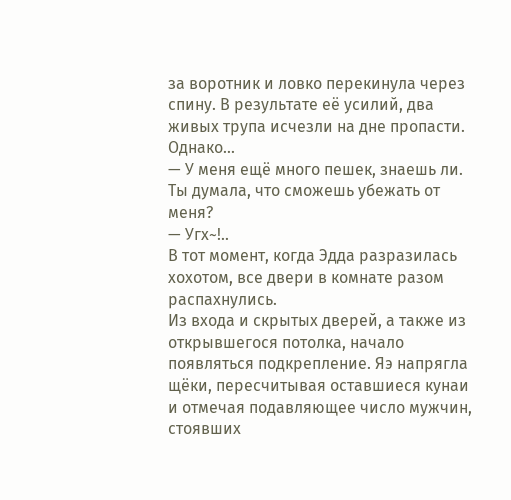за воротник и ловко перекинула через спину. В результате её усилий, два живых трупа исчезли на дне пропасти.
Однако...
— У меня ещё много пешек, знаешь ли. Ты думала, что сможешь убежать от меня?
— Угх~!..
В тот момент, когда Эдда разразилась хохотом, все двери в комнате разом распахнулись.
Из входа и скрытых дверей, а также из открывшегося потолка, начало появляться подкрепление. Яэ напрягла щёки, пересчитывая оставшиеся кунаи и отмечая подавляющее число мужчин, стоявших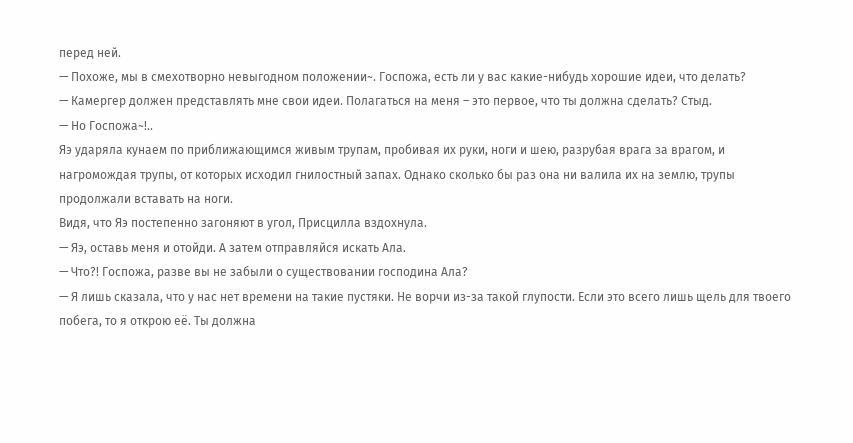перед ней.
— Похоже, мы в смехотворно невыгодном положении~. Госпожа, есть ли у вас какие-нибудь хорошие идеи, что делать?
— Камергер должен представлять мне свои идеи. Полагаться на меня – это первое, что ты должна сделать? Стыд.
— Но Госпожа~!..
Яэ ударяла кунаем по приближающимся живым трупам, пробивая их руки, ноги и шею, разрубая врага за врагом, и нагромождая трупы, от которых исходил гнилостный запах. Однако сколько бы раз она ни валила их на землю, трупы продолжали вставать на ноги.
Видя, что Яэ постепенно загоняют в угол, Присцилла вздохнула.
— Яэ, оставь меня и отойди. А затем отправляйся искать Ала.
— Что?! Госпожа, разве вы не забыли о существовании господина Ала?
— Я лишь сказала, что у нас нет времени на такие пустяки. Не ворчи из-за такой глупости. Если это всего лишь щель для твоего побега, то я открою её. Ты должна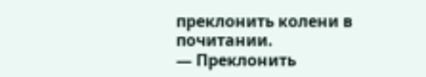преклонить колени в почитании.
— Преклонить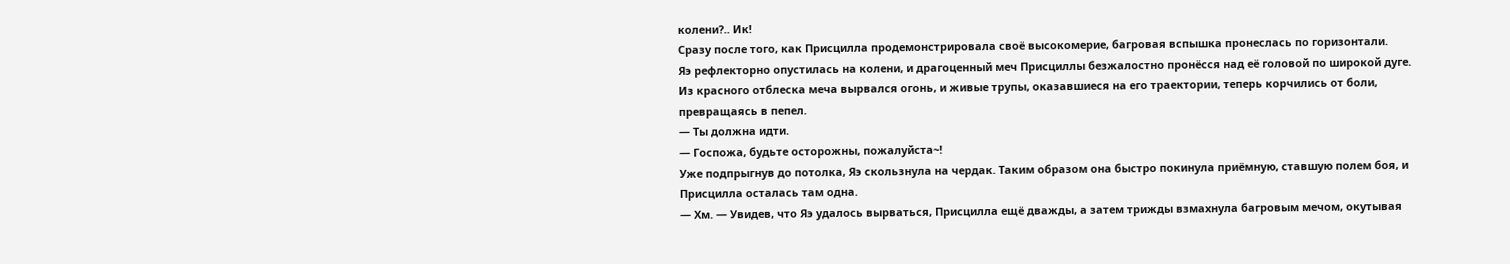колени?.. Ик!
Сразу после того, как Присцилла продемонстрировала своё высокомерие, багровая вспышка пронеслась по горизонтали.
Яэ рефлекторно опустилась на колени, и драгоценный меч Присциллы безжалостно пронёсся над её головой по широкой дуге. Из красного отблеска меча вырвался огонь, и живые трупы, оказавшиеся на его траектории, теперь корчились от боли, превращаясь в пепел.
— Ты должна идти.
— Госпожа, будьте осторожны, пожалуйста~!
Уже подпрыгнув до потолка, Яэ скользнула на чердак. Таким образом она быстро покинула приёмную, ставшую полем боя, и Присцилла осталась там одна.
— Хм. — Увидев, что Яэ удалось вырваться, Присцилла ещё дважды, а затем трижды взмахнула багровым мечом, окутывая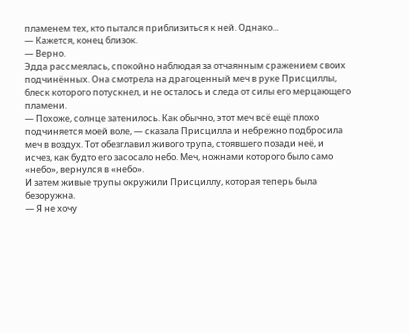пламенем тех, кто пытался приблизиться к ней. Однако...
— Кажется, конец близок.
— Верно.
Эдда рассмеялась, спокойно наблюдая за отчаянным сражением своих подчинённых. Она смотрела на драгоценный меч в руке Присциллы, блеск которого потускнел, и не осталось и следа от силы его мерцающего пламени.
— Похоже, солнце затенилось. Как обычно, этот меч всё ещё плохо подчиняется моей воле, — сказала Присцилла и небрежно подбросила меч в воздух. Тот обезглавил живого трупа, стоявшего позади неё, и исчез, как будто его засосало небо. Меч, ножнами которого было само «небо», вернулся в «небо».
И затем живые трупы окружили Присциллу, которая теперь была безоружна.
— Я не хочу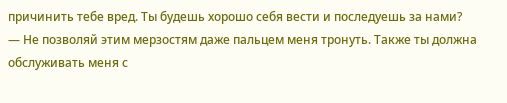причинить тебе вред. Ты будешь хорошо себя вести и последуешь за нами?
— Не позволяй этим мерзостям даже пальцем меня тронуть. Также ты должна обслуживать меня с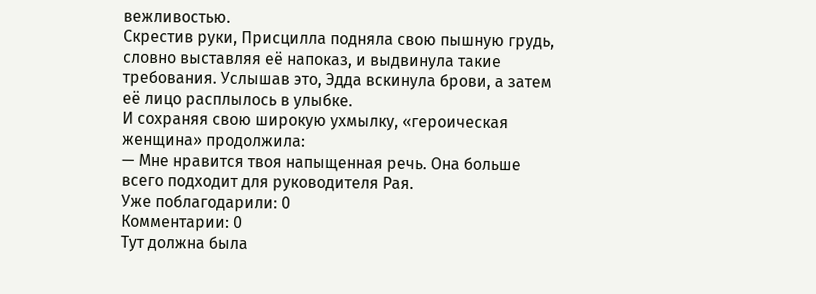вежливостью.
Скрестив руки, Присцилла подняла свою пышную грудь, словно выставляя её напоказ, и выдвинула такие требования. Услышав это, Эдда вскинула брови, а затем её лицо расплылось в улыбке.
И сохраняя свою широкую ухмылку, «героическая женщина» продолжила:
— Мне нравится твоя напыщенная речь. Она больше всего подходит для руководителя Рая.
Уже поблагодарили: 0
Комментарии: 0
Тут должна была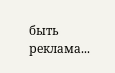быть реклама...